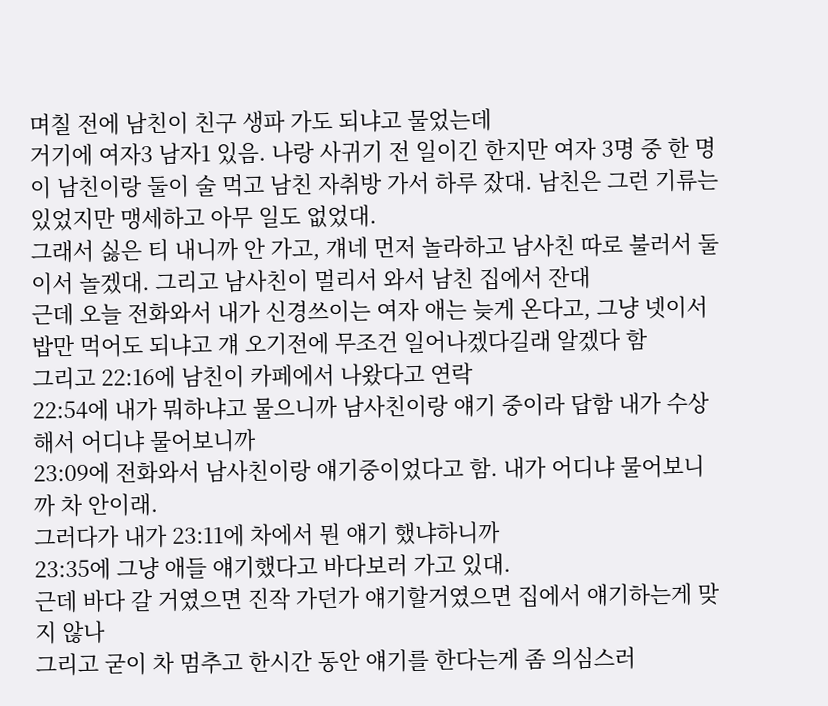며칠 전에 남친이 친구 생파 가도 되냐고 물었는데
거기에 여자3 남자1 있음. 나랑 사귀기 전 일이긴 한지만 여자 3명 중 한 명이 남친이랑 둘이 술 먹고 남친 자취방 가서 하루 잤대. 남친은 그런 기류는 있었지만 맹세하고 아무 일도 없었대.
그래서 싫은 티 내니까 안 가고, 걔네 먼저 놀라하고 남사친 따로 불러서 둘이서 놀겠대. 그리고 남사친이 멀리서 와서 남친 집에서 잔대
근데 오늘 전화와서 내가 신경쓰이는 여자 애는 늦게 온다고, 그냥 넷이서 밥만 먹어도 되냐고 걔 오기전에 무조건 일어나겠다길래 알겠다 함
그리고 22:16에 남친이 카페에서 나왔다고 연락
22:54에 내가 뭐하냐고 물으니까 남사친이랑 얘기 중이라 답함 내가 수상해서 어디냐 물어보니까
23:09에 전화와서 남사친이랑 얘기중이었다고 함. 내가 어디냐 물어보니까 차 안이래.
그러다가 내가 23:11에 차에서 뭔 얘기 했냐하니까
23:35에 그냥 애들 얘기했다고 바다보러 가고 있대.
근데 바다 갈 거였으면 진작 가던가 얘기할거였으면 집에서 얘기하는게 맞지 않나
그리고 굳이 차 멈추고 한시간 동안 얘기를 한다는게 좀 의심스러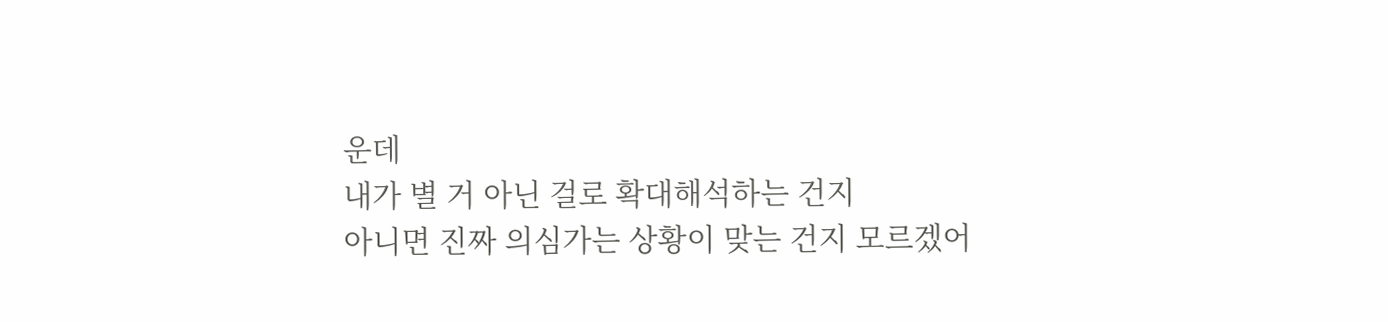운데
내가 별 거 아닌 걸로 확대해석하는 건지
아니면 진짜 의심가는 상황이 맞는 건지 모르겠어